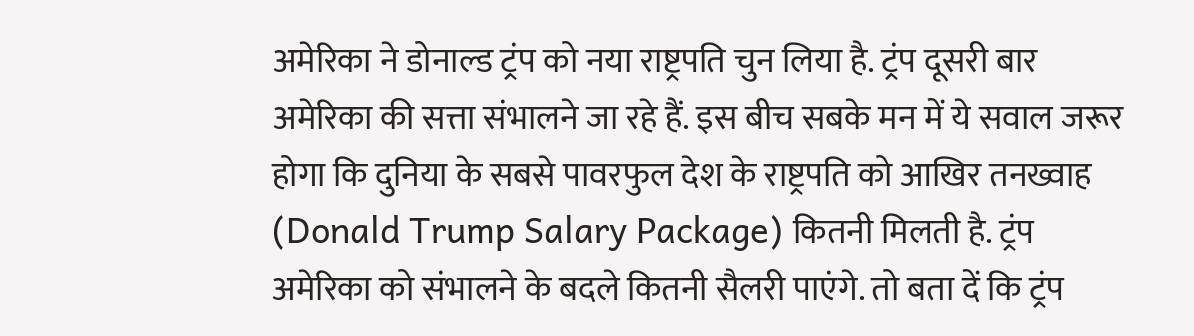अमेरिका ने डोनाल्ड ट्रंप को नया राष्ट्रपति चुन लिया है. ट्रंप दूसरी बार अमेरिका की सत्ता संभालने जा रहे हैं. इस बीच सबके मन में ये सवाल जरूर होगा कि दुनिया के सबसे पावरफुल देश के राष्ट्रपति को आखिर तनख्वाह (Donald Trump Salary Package) कितनी मिलती है. ट्रंप अमेरिका को संभालने के बदले कितनी सैलरी पाएंगे. तो बता दें कि ट्रंप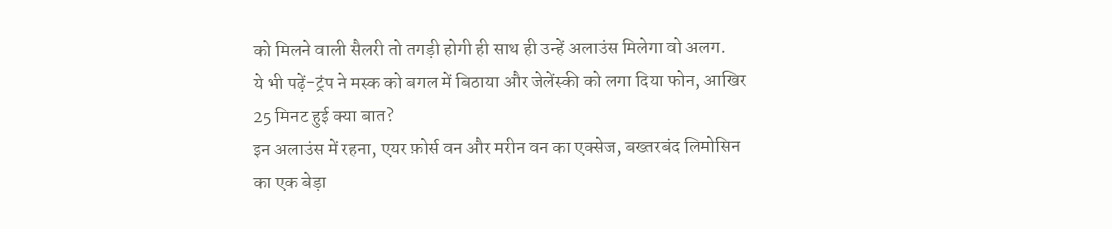को मिलने वाली सैलरी तो तगड़ी होगी ही साथ ही उन्हें अलाउंस मिलेगा वो अलग.
ये भी पढ़ें-ट्रंप ने मस्क को बगल में बिठाया और जेलेंस्की को लगा दिया फोन, आखिर 25 मिनट हुई क्या बात?
इन अलाउंस में रहना, एयर फ़ोर्स वन और मरीन वन का एक्सेज, बख्तरबंद लिमोसिन का एक बेड़ा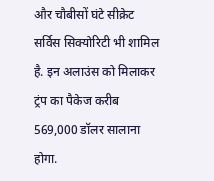और चौबीसों घंटे सीक्रेट सर्विस सिक्योरिटी भी शामिल है. इन अलाउंस को मिलाकर ट्रंप का पैकेज करीब 569,000 डॉलर सालाना होगा.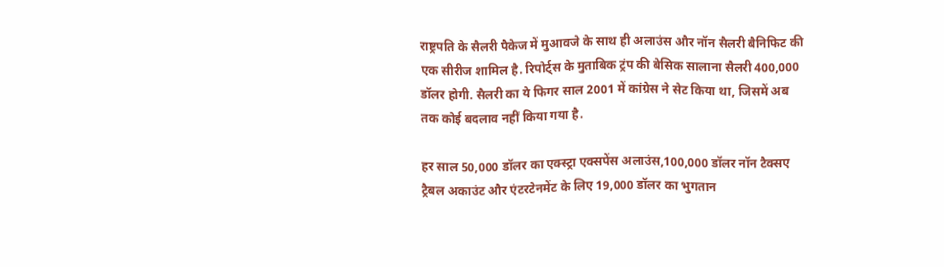राष्ट्रपति के सैलरी पैकेज में मुआवजे के साथ ही अलाउंस और नॉन सैलरी बैनिफिट की एक सीरीज शामिल है. रिपोर्ट्स के मुताबिक ट्रंप की बेसिक सालाना सैलरी 400,000 डॉलर होगी. सैलरी का ये फिगर साल 2001 में कांग्रेस ने सेट किया था, जिसमें अब तक कोई बदलाव नहीं किया गया है.

हर साल 50,000 डॉलर का एक्स्ट्रा एक्सपेंस अलाउंस,100,000 डॉलर नॉन टैक्सए ट्रैबल अकाउंट और एंटरटेनमेंट के लिए 19,000 डॉलर का भुगतान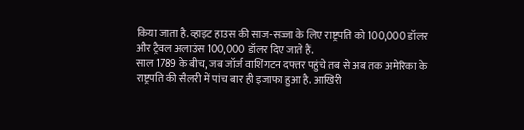किया जाता है.व्हाइट हाउस की साज-सज्जा के लिए राष्ट्रपति को 100,000 डॉलर और ट्रैवल अलाउंस 100,000 डॉलर दिए जाते हैं.
साल 1789 के बीच, जब जॉर्ज वाशिंगटन दफ्तर पहुंचे तब से अब तक अमेरिका के राष्ट्रपति की सैलरी में पांच बार ही इजाफा हुआ है. आखिरी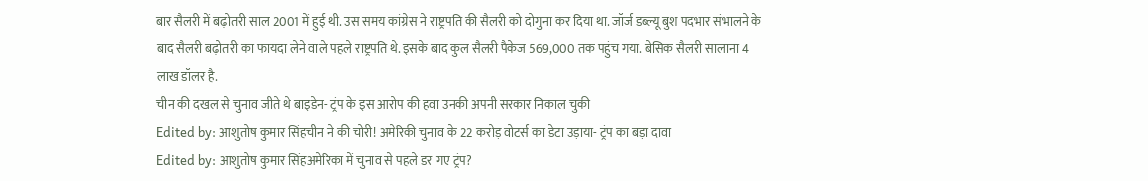बार सैलरी में बढ़ोतरी साल 2001 में हुई थी. उस समय कांग्रेस ने राष्ट्रपति की सैलरी को दोगुना कर दिया था. जॉर्ज डब्ल्यू बुश पदभार संभालने के बाद सैलरी बढ़ोतरी का फायदा लेने वाले पहले राष्ट्रपति थे. इसके बाद कुल सैलरी पैकेज 569,000 तक पहुंच गया. बेसिक सैलरी सालाना 4 लाख डॉलर है.
चीन की दखल से चुनाव जीते थे बाइडेन- ट्रंप के इस आरोप की हवा उनकी अपनी सरकार निकाल चुकी
Edited by: आशुतोष कुमार सिंहचीन ने की चोरी! अमेरिकी चुनाव के 22 करोड़ वोटर्स का डेटा उड़ाया- ट्रंप का बड़ा दावा
Edited by: आशुतोष कुमार सिंहअमेरिका में चुनाव से पहले डर गए ट्रंप?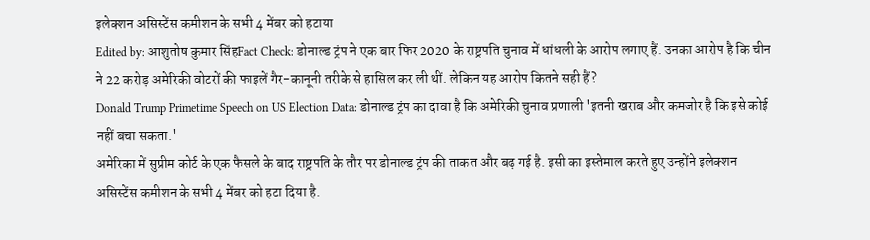इलेक्शन असिस्टेंस कमीशन के सभी 4 मेंबर को हटाया
Edited by: आशुतोष कुमार सिंहFact Check: डोनाल्ड ट्रंप ने एक बार फिर 2020 के राष्ट्रपति चुनाव में धांधली के आरोप लगाए हैं. उनका आरोप है कि चीन ने 22 करोड़ अमेरिकी वोटरों की फाइलें गैर-कानूनी तरीके से हासिल कर ली थीं. लेकिन यह आरोप कितने सही हैं?
Donald Trump Primetime Speech on US Election Data: डोनाल्ड ट्रंप का दावा है कि अमेरिकी चुनाव प्रणाली 'इतनी खराब और कमजोर है कि इसे कोई नहीं बचा सकता.'
अमेरिका में सुप्रीम कोर्ट के एक फैसले के बाद राष्ट्रपति के तौर पर डोनाल्ड ट्रंप की ताकत और बढ़ गई है. इसी का इस्तेमाल करते हुए उन्होंने इलेक्शन असिस्टेंस कमीशन के सभी 4 मेंबर को हटा दिया है.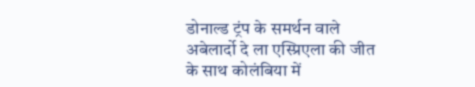डोनाल्ड ट्रंप के समर्थन वाले अबेलार्दो दे ला एस्प्रिएला की जीत के साथ कोलंबिया में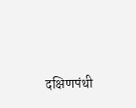दक्षिणपंथी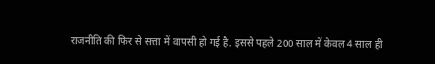राजनीति की फिर से सत्ता में वापसी हो गई है. इससे पहले 200 साल में केवल 4 साल ही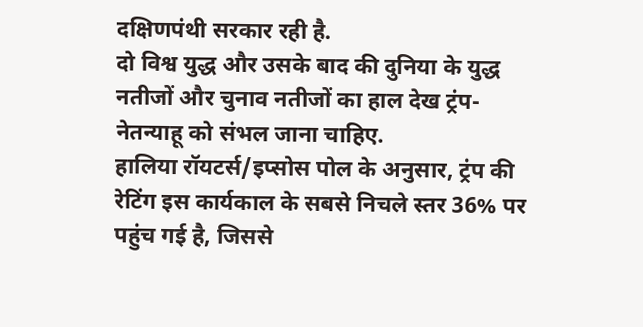दक्षिणपंथी सरकार रही है.
दो विश्व युद्ध और उसके बाद की दुनिया के युद्ध नतीजों और चुनाव नतीजों का हाल देख ट्रंप-नेतन्याहू को संभल जाना चाहिए.
हालिया रॉयटर्स/इप्सोस पोल के अनुसार, ट्रंप की रेटिंग इस कार्यकाल के सबसे निचले स्तर 36% पर पहुंच गई है, जिससे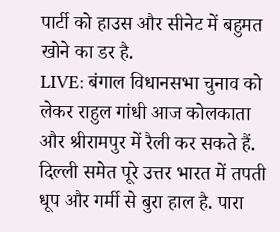पार्टी को हाउस और सीनेट में बहुमत खोने का डर है.
LIVE: बंगाल विधानसभा चुनाव को लेकर राहुल गांधी आज कोलकाता और श्रीरामपुर में रैली कर सकते हैं. दिल्ली समेत पूरे उत्तर भारत में तपती धूप और गर्मी से बुरा हाल है. पारा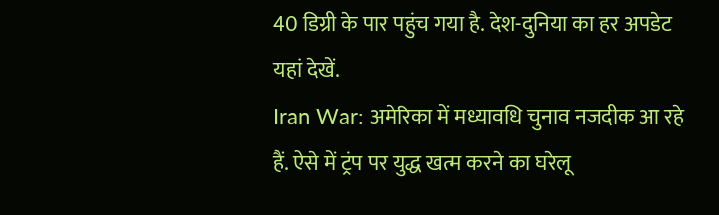40 डिग्री के पार पहुंच गया है. देश-दुनिया का हर अपडेट यहां देखें.
Iran War: अमेरिका में मध्यावधि चुनाव नजदीक आ रहे हैं. ऐसे में ट्रंप पर युद्ध खत्म करने का घरेलू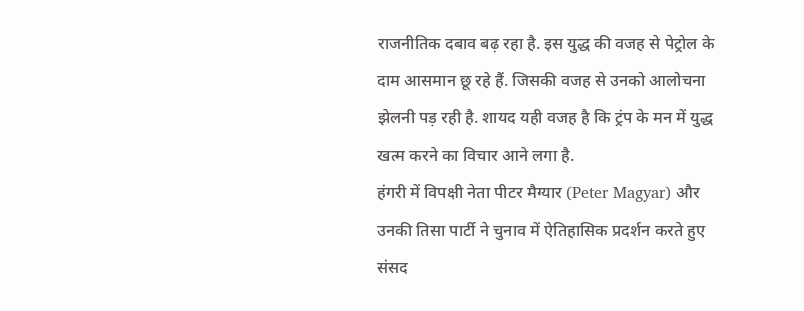राजनीतिक दबाव बढ़ रहा है. इस युद्ध की वजह से पेट्रोल के दाम आसमान छू रहे हैं. जिसकी वजह से उनको आलोचना झेलनी पड़ रही है. शायद यही वजह है कि ट्रंप के मन में युद्ध खत्म करने का विचार आने लगा है.
हंगरी में विपक्षी नेता पीटर मैग्यार (Peter Magyar) और उनकी तिसा पार्टी ने चुनाव में ऐतिहासिक प्रदर्शन करते हुए संसद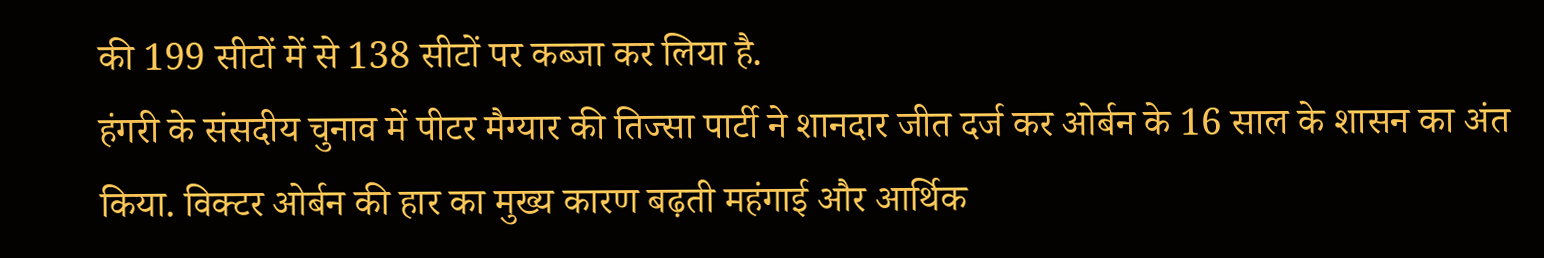की 199 सीटों में से 138 सीटों पर कब्जा कर लिया है.
हंगरी के संसदीय चुनाव में पीटर मैग्यार की तिज्सा पार्टी ने शानदार जीत दर्ज कर ओर्बन के 16 साल के शासन का अंत किया. विक्टर ओर्बन की हार का मुख्य कारण बढ़ती महंगाई और आर्थिक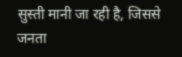सुस्ती मानी जा रही है, जिससे जनता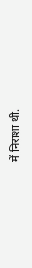में निराशा थी.